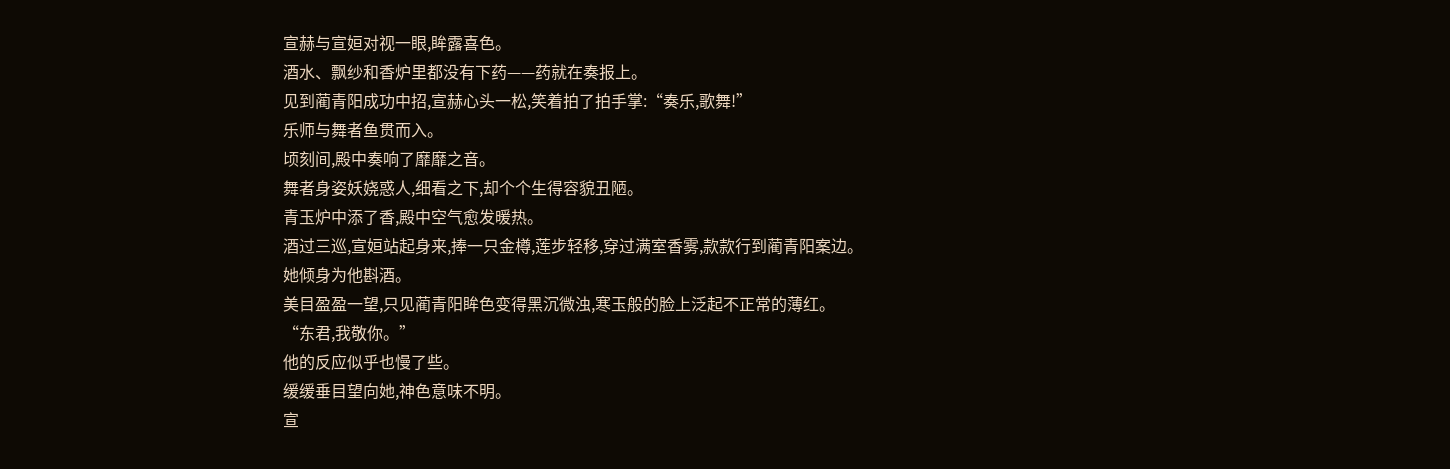宣赫与宣姮对视一眼,眸露喜色。
酒水、飘纱和香炉里都没有下药——药就在奏报上。
见到蔺青阳成功中招,宣赫心头一松,笑着拍了拍手掌:“奏乐,歌舞!”
乐师与舞者鱼贯而入。
顷刻间,殿中奏响了靡靡之音。
舞者身姿妖娆惑人,细看之下,却个个生得容貌丑陋。
青玉炉中添了香,殿中空气愈发暖热。
酒过三巡,宣姮站起身来,捧一只金樽,莲步轻移,穿过满室香雾,款款行到蔺青阳案边。
她倾身为他斟酒。
美目盈盈一望,只见蔺青阳眸色变得黑沉微浊,寒玉般的脸上泛起不正常的薄红。
“东君,我敬你。”
他的反应似乎也慢了些。
缓缓垂目望向她,神色意味不明。
宣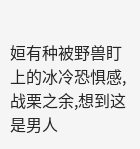姮有种被野兽盯上的冰冷恐惧感,战栗之余,想到这是男人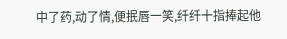中了药,动了情,便抿唇一笑,纤纤十指捧起他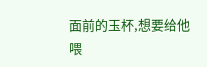面前的玉杯,想要给他喂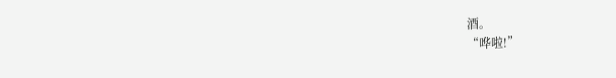酒。
“哗啦!”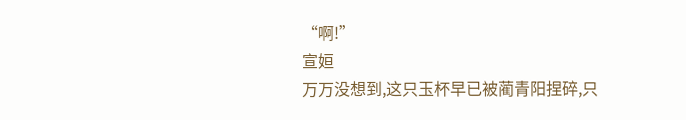“啊!”
宣姮
万万没想到,这只玉杯早已被蔺青阳捏碎,只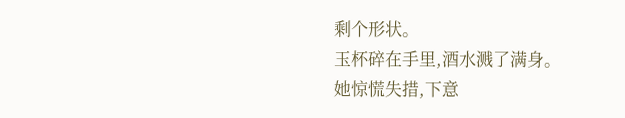剩个形状。
玉杯碎在手里,酒水溅了满身。
她惊慌失措,下意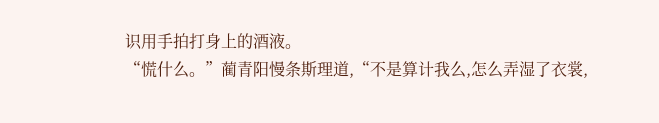识用手拍打身上的酒液。
“慌什么。”蔺青阳慢条斯理道,“不是算计我么,怎么弄湿了衣裳,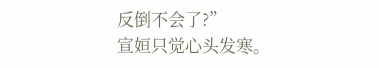反倒不会了?”
宣姮只觉心头发寒。